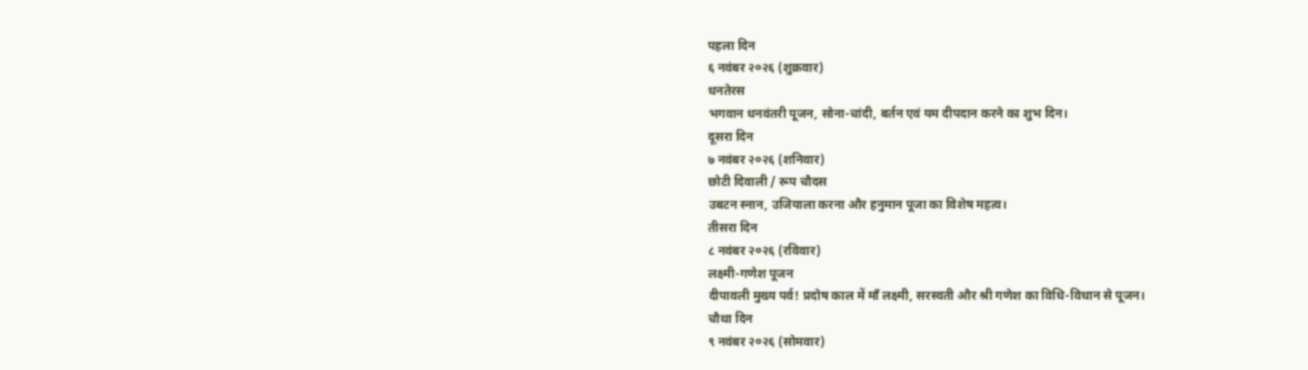पहला दिन
६ नवंबर २०२६ (शुक्रवार)
धनतेरस
भगवान धनवंतरी पूजन, सोना-चांदी, बर्तन एवं यम दीपदान करने का शुभ दिन।
दूसरा दिन
७ नवंबर २०२६ (शनिवार)
छोटी दिवाली / रूप चौदस
उबटन स्नान, उजियाला करना और हनुमान पूजा का विशेष महत्व।
तीसरा दिन
८ नवंबर २०२६ (रविवार)
लक्ष्मी-गणेश पूजन
दीपावली मुख्य पर्व! प्रदोष काल में माँ लक्ष्मी, सरस्वती और श्री गणेश का विधि-विधान से पूजन।
चौथा दिन
९ नवंबर २०२६ (सोमवार)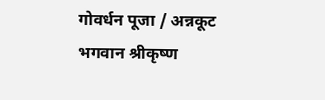गोवर्धन पूजा / अन्नकूट
भगवान श्रीकृष्ण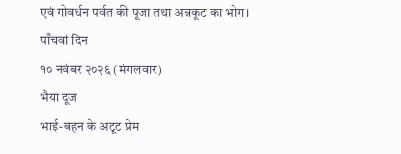एवं गोवर्धन पर्वत की पूजा तथा अन्नकूट का भोग।
पाँचवां दिन
१० नवंबर २०२६ (मंगलवार)
भैया दूज
भाई-बहन के अटूट प्रेम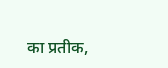का प्रतीक,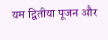यम द्वितीया पूजन और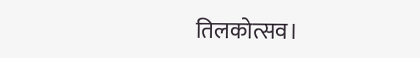तिलकोत्सव।